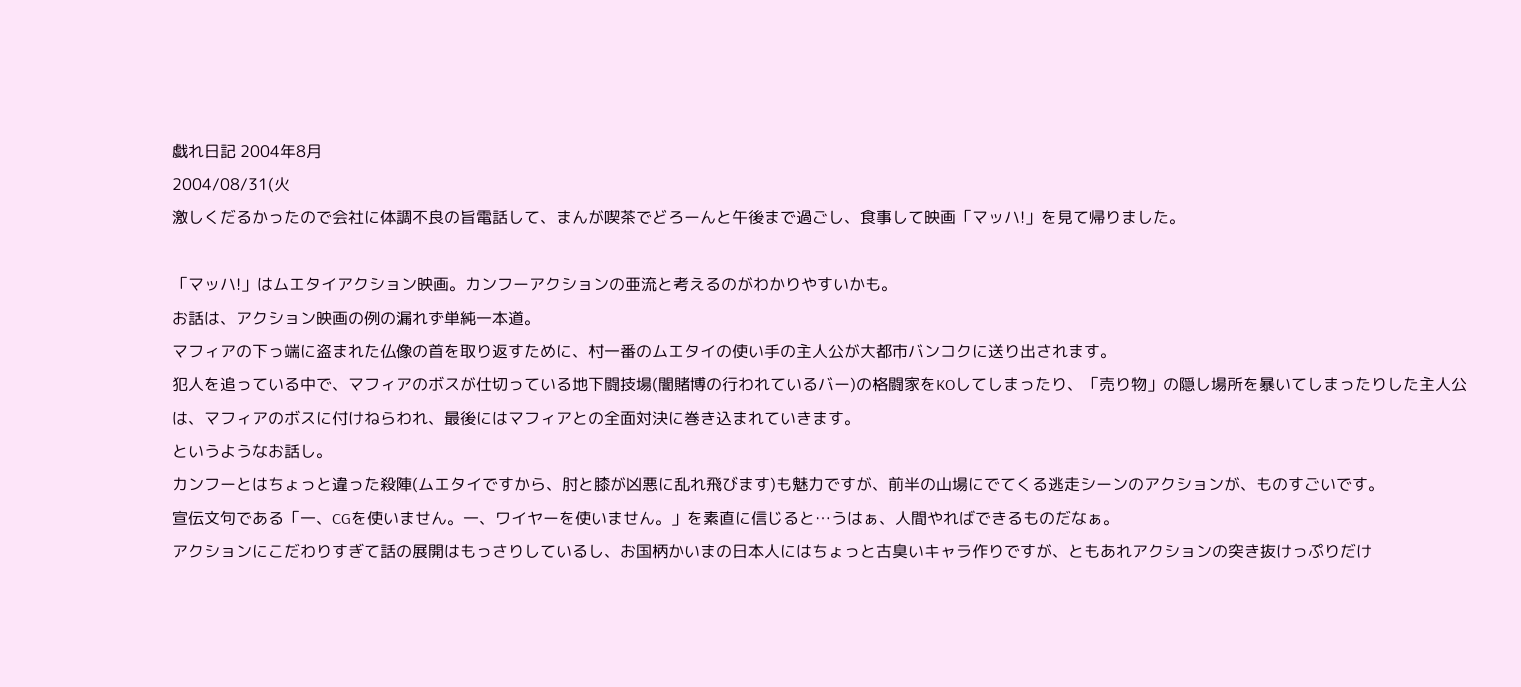戯れ日記 2004年8月
2004/08/31(火
激しくだるかったので会社に体調不良の旨電話して、まんが喫茶でどろーんと午後まで過ごし、食事して映画「マッハ!」を見て帰りました。

「マッハ!」はムエタイアクション映画。カンフーアクションの亜流と考えるのがわかりやすいかも。
お話は、アクション映画の例の漏れず単純一本道。
マフィアの下っ端に盗まれた仏像の首を取り返すために、村一番のムエタイの使い手の主人公が大都市バンコクに送り出されます。
犯人を追っている中で、マフィアのボスが仕切っている地下闘技場(闇賭博の行われているバー)の格闘家をKOしてしまったり、「売り物」の隠し場所を暴いてしまったりした主人公は、マフィアのボスに付けねらわれ、最後にはマフィアとの全面対決に巻き込まれていきます。
というようなお話し。
カンフーとはちょっと違った殺陣(ムエタイですから、肘と膝が凶悪に乱れ飛びます)も魅力ですが、前半の山場にでてくる逃走シーンのアクションが、ものすごいです。
宣伝文句である「一、CGを使いません。一、ワイヤーを使いません。」を素直に信じると…うはぁ、人間やればできるものだなぁ。
アクションにこだわりすぎて話の展開はもっさりしているし、お国柄かいまの日本人にはちょっと古臭いキャラ作りですが、ともあれアクションの突き抜けっぷりだけ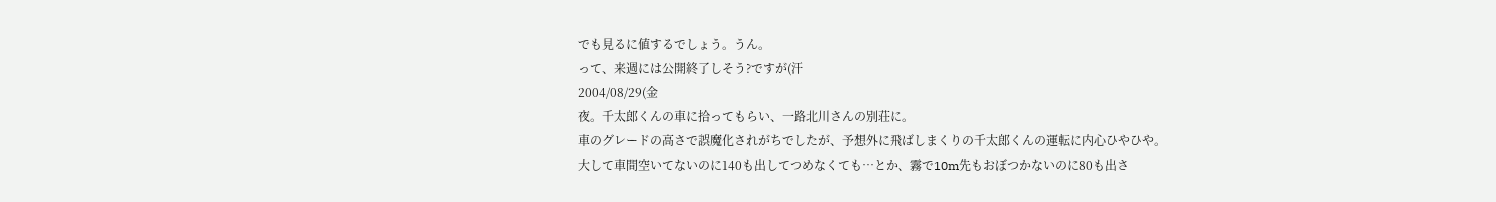でも見るに値するでしょう。うん。
って、来週には公開終了しそう?ですが(汗
2004/08/29(金
夜。千太郎くんの車に拾ってもらい、一路北川さんの別荘に。
車のグレードの高さで誤魔化されがちでしたが、予想外に飛ばしまくりの千太郎くんの運転に内心ひやひや。
大して車間空いてないのに140も出してつめなくても…とか、霧で10m先もおぼつかないのに80も出さ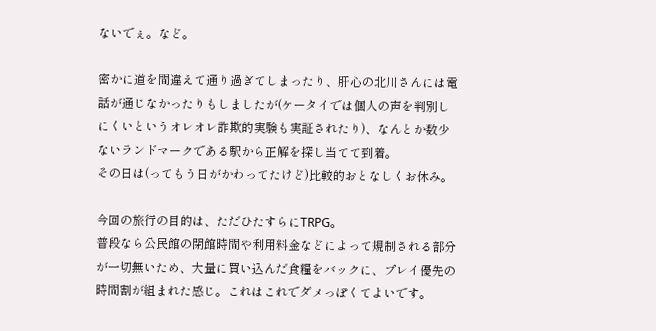ないでぇ。など。

密かに道を間違えて通り過ぎてしまったり、肝心の北川さんには電話が通じなかったりもしましたが(ケータイでは個人の声を判別しにくいというオレオレ詐欺的実験も実証されたり)、なんとか数少ないランドマークである駅から正解を探し当てて到着。
その日は(ってもう日がかわってたけど)比較的おとなしくお休み。

今回の旅行の目的は、ただひたすらにTRPG。
普段なら公民館の閉館時間や利用料金などによって規制される部分が一切無いため、大量に買い込んだ食糧をバックに、プレイ優先の時間割が組まれた感じ。これはこれでダメっぽくてよいです。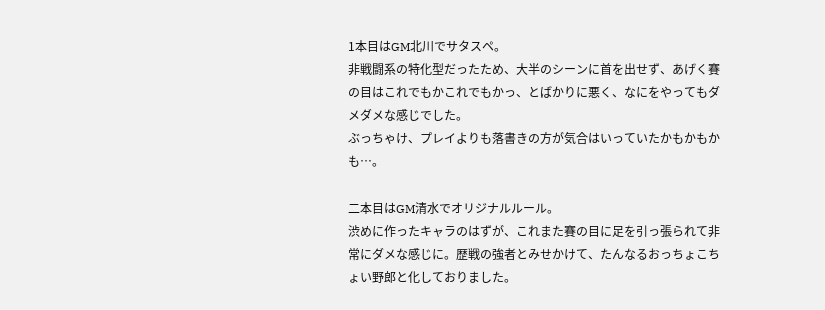1本目はGM北川でサタスペ。
非戦闘系の特化型だったため、大半のシーンに首を出せず、あげく賽の目はこれでもかこれでもかっ、とばかりに悪く、なにをやってもダメダメな感じでした。
ぶっちゃけ、プレイよりも落書きの方が気合はいっていたかもかもかも…。

二本目はGM清水でオリジナルルール。
渋めに作ったキャラのはずが、これまた賽の目に足を引っ張られて非常にダメな感じに。歴戦の強者とみせかけて、たんなるおっちょこちょい野郎と化しておりました。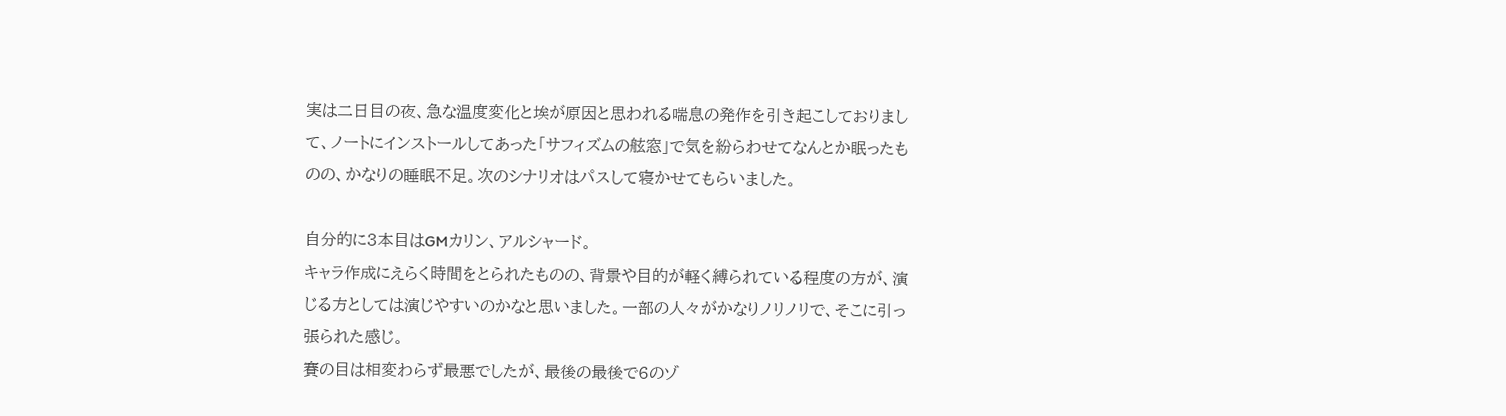実は二日目の夜、急な温度変化と埃が原因と思われる喘息の発作を引き起こしておりまして、ノートにインストールしてあった「サフィズムの舷窓」で気を紛らわせてなんとか眠ったものの、かなりの睡眠不足。次のシナリオはパスして寝かせてもらいました。

自分的に3本目はGMカリン、アルシャード。
キャラ作成にえらく時間をとられたものの、背景や目的が軽く縛られている程度の方が、演じる方としては演じやすいのかなと思いました。一部の人々がかなりノリノリで、そこに引っ張られた感じ。
賽の目は相変わらず最悪でしたが、最後の最後で6のゾ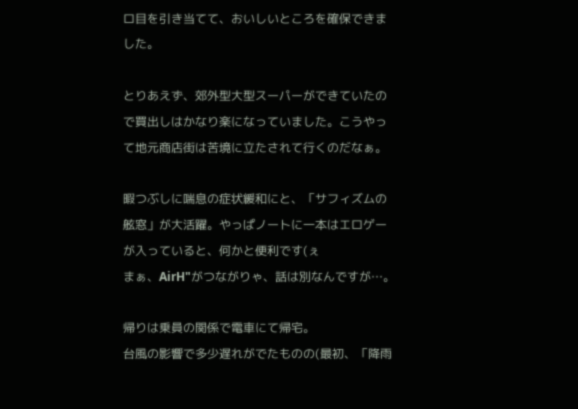ロ目を引き当てて、おいしいところを確保できました。

とりあえず、郊外型大型スーパーができていたので買出しはかなり楽になっていました。こうやって地元商店街は苦境に立たされて行くのだなぁ。

暇つぶしに喘息の症状緩和にと、「サフィズムの舷窓」が大活躍。やっぱノートに一本はエロゲーが入っていると、何かと便利です(ぇ
まぁ、AirH"がつながりゃ、話は別なんですが…。

帰りは乗員の関係で電車にて帰宅。
台風の影響で多少遅れがでたものの(最初、「降雨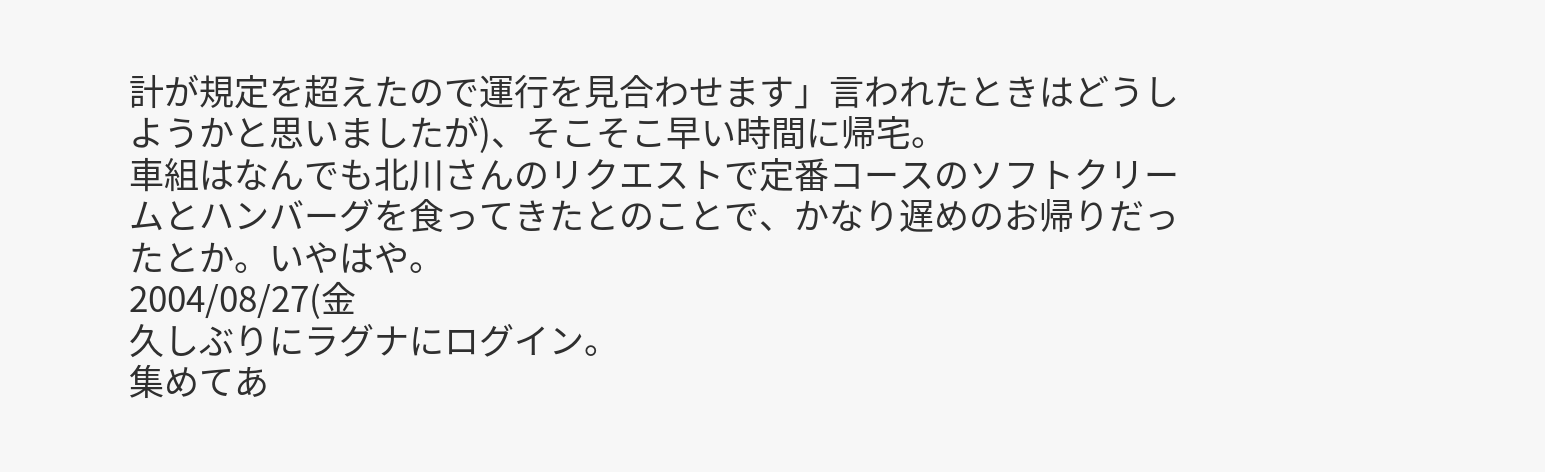計が規定を超えたので運行を見合わせます」言われたときはどうしようかと思いましたが)、そこそこ早い時間に帰宅。
車組はなんでも北川さんのリクエストで定番コースのソフトクリームとハンバーグを食ってきたとのことで、かなり遅めのお帰りだったとか。いやはや。
2004/08/27(金
久しぶりにラグナにログイン。
集めてあ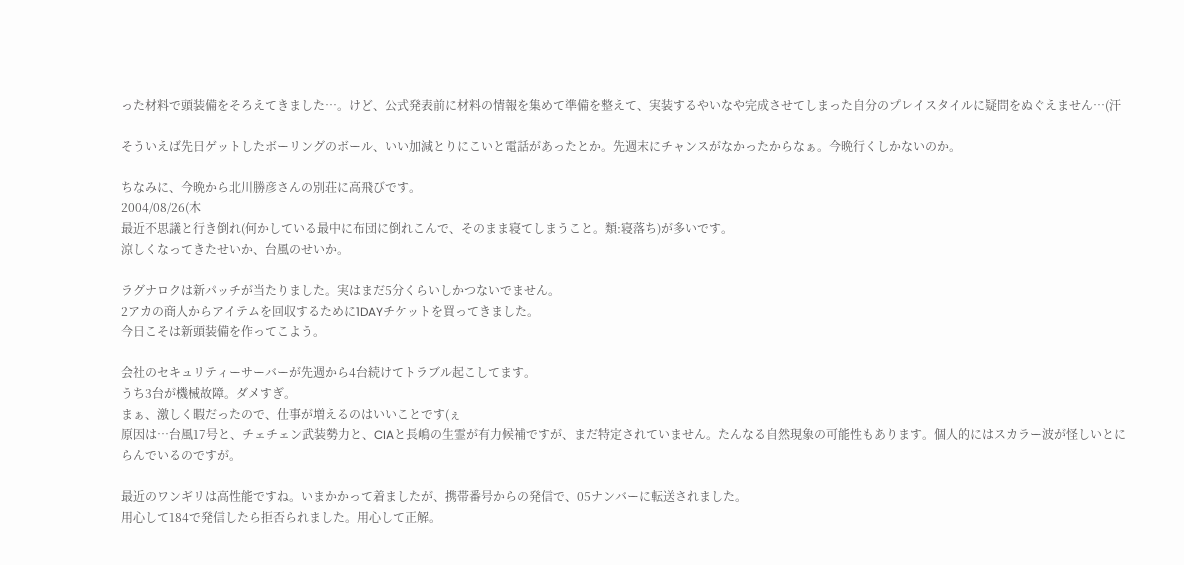った材料で頭装備をそろえてきました…。けど、公式発表前に材料の情報を集めて準備を整えて、実装するやいなや完成させてしまった自分のプレイスタイルに疑問をぬぐえません…(汗

そういえば先日ゲットしたボーリングのボール、いい加減とりにこいと電話があったとか。先週末にチャンスがなかったからなぁ。今晩行くしかないのか。

ちなみに、今晩から北川勝彦さんの別荘に高飛びです。
2004/08/26(木
最近不思議と行き倒れ(何かしている最中に布団に倒れこんで、そのまま寝てしまうこと。類:寝落ち)が多いです。
涼しくなってきたせいか、台風のせいか。

ラグナロクは新パッチが当たりました。実はまだ5分くらいしかつないでません。
2アカの商人からアイテムを回収するために1DAYチケットを買ってきました。
今日こそは新頭装備を作ってこよう。

会社のセキュリティーサーバーが先週から4台続けてトラブル起こしてます。
うち3台が機械故障。ダメすぎ。
まぁ、激しく暇だったので、仕事が増えるのはいいことです(ぇ
原因は…台風17号と、チェチェン武装勢力と、CIAと長嶋の生霊が有力候補ですが、まだ特定されていません。たんなる自然現象の可能性もあります。個人的にはスカラー波が怪しいとにらんでいるのですが。

最近のワンギリは高性能ですね。いまかかって着ましたが、携帯番号からの発信で、05ナンバーに転送されました。
用心して184で発信したら拒否られました。用心して正解。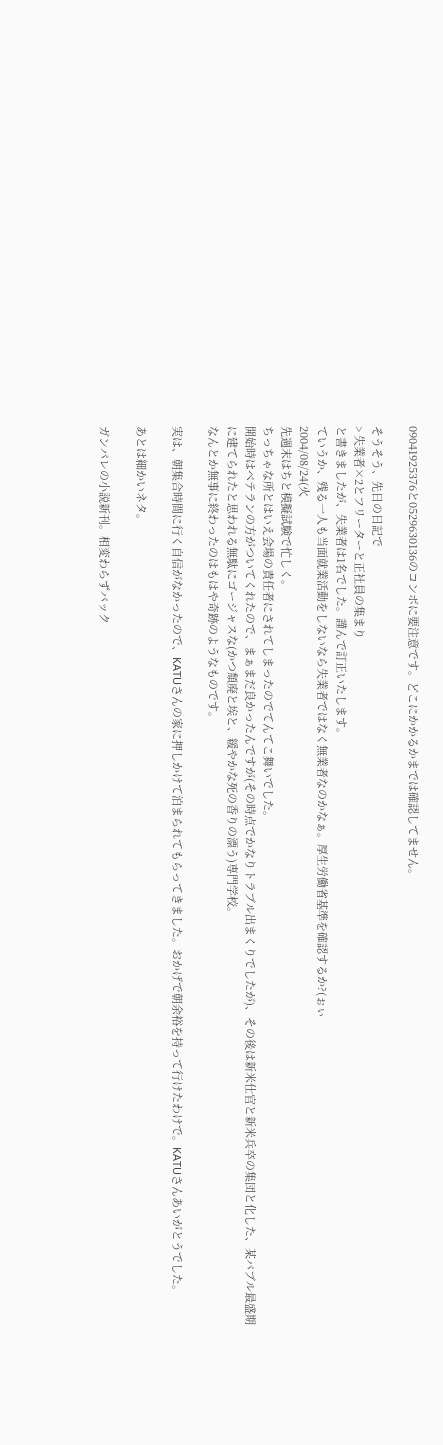09041925376と0529630136のコンボに要注意です。どこにかかるかまでは確認してません。

そうそう、先日の日記で
> 失業者×2とフリーターと正社員の集まり
と書きましたが、失業者は1名でした。謹んで訂正いたします。
ていうか、残る一人も当面就業活動をしないなら失業者ではなく無業者なのかなぁ。厚生労働省基準を確認するか?(ぉぃ
2004/08/24(火
先週末はちと模擬試験で忙しく。
ちっちゃな所とはいえ会場の責任者にされてしまったのでてんてこ舞いでした。
開始時はベテランの方がついてくれたので、まぁまだ良かったんですが(その時点でかなりトラブル出まくりでしたが)、その後は新米仕官と新米兵卒の集団と化した、某バブル最盛期に建てられたと思われる無駄にゴージャスな(かつ頽廃と埃と、緩やかな死の香りの漂う)専門学校。
なんとか無事に終わったのはもはや奇跡のようなものです。

実は、朝集合時間に行く自信がなかったので、KATUさんの家に押しかけて泊まられてもらってきました。おかげで朝余裕を持って行けたわけで。KATUさんあいがとうでした。

あとは細かいネタ。

ガンパレの小説新刊。相変わらずバック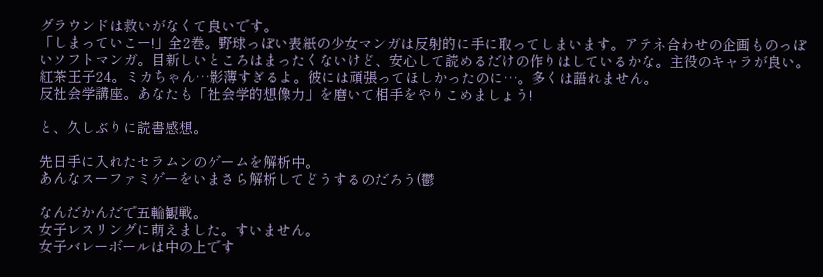グラウンドは救いがなくて良いです。
「しまっていこー!」全2巻。野球っぽい表紙の少女マンガは反射的に手に取ってしまいます。アテネ合わせの企画ものっぽいソフトマンガ。目新しいところはまったくないけど、安心して読めるだけの作りはしているかな。主役のキャラが良い。
紅茶王子24。ミカちゃん…影薄すぎるよ。彼には頑張ってほしかったのに…。多くは語れません。
反社会学講座。あなたも「社会学的想像力」を磨いて相手をやりこめましょう!

と、久しぶりに読書感想。

先日手に入れたセラムンのゲームを解析中。
あんなスーファミゲーをいまさら解析してどうするのだろう(鬱

なんだかんだで五輪観戦。
女子レスリングに萌えました。すいません。
女子バレーボールは中の上です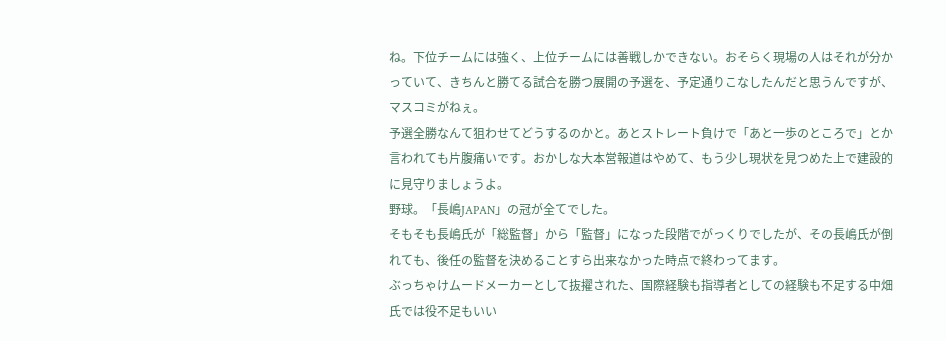ね。下位チームには強く、上位チームには善戦しかできない。おそらく現場の人はそれが分かっていて、きちんと勝てる試合を勝つ展開の予選を、予定通りこなしたんだと思うんですが、マスコミがねぇ。
予選全勝なんて狙わせてどうするのかと。あとストレート負けで「あと一歩のところで」とか言われても片腹痛いです。おかしな大本営報道はやめて、もう少し現状を見つめた上で建設的に見守りましょうよ。
野球。「長嶋JAPAN」の冠が全てでした。
そもそも長嶋氏が「総監督」から「監督」になった段階でがっくりでしたが、その長嶋氏が倒れても、後任の監督を決めることすら出来なかった時点で終わってます。
ぶっちゃけムードメーカーとして抜擢された、国際経験も指導者としての経験も不足する中畑氏では役不足もいい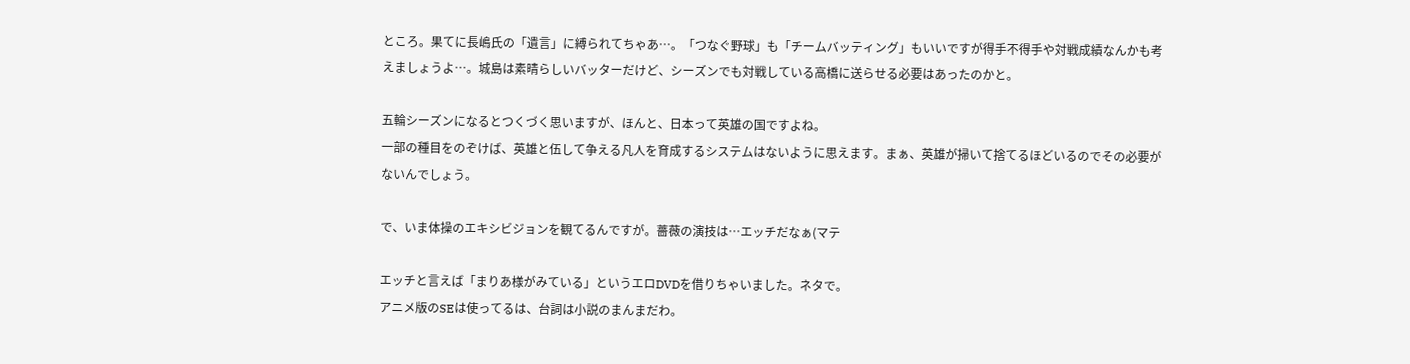ところ。果てに長嶋氏の「遺言」に縛られてちゃあ…。「つなぐ野球」も「チームバッティング」もいいですが得手不得手や対戦成績なんかも考えましょうよ…。城島は素晴らしいバッターだけど、シーズンでも対戦している高橋に送らせる必要はあったのかと。

五輪シーズンになるとつくづく思いますが、ほんと、日本って英雄の国ですよね。
一部の種目をのぞけば、英雄と伍して争える凡人を育成するシステムはないように思えます。まぁ、英雄が掃いて捨てるほどいるのでその必要がないんでしょう。

で、いま体操のエキシビジョンを観てるんですが。薔薇の演技は…エッチだなぁ(マテ

エッチと言えば「まりあ様がみている」というエロDVDを借りちゃいました。ネタで。
アニメ版のSEは使ってるは、台詞は小説のまんまだわ。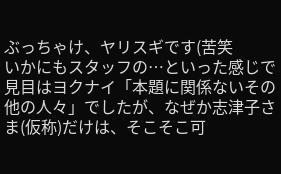ぶっちゃけ、ヤリスギです(苦笑
いかにもスタッフの…といった感じで見目はヨクナイ「本題に関係ないその他の人々」でしたが、なぜか志津子さま(仮称)だけは、そこそこ可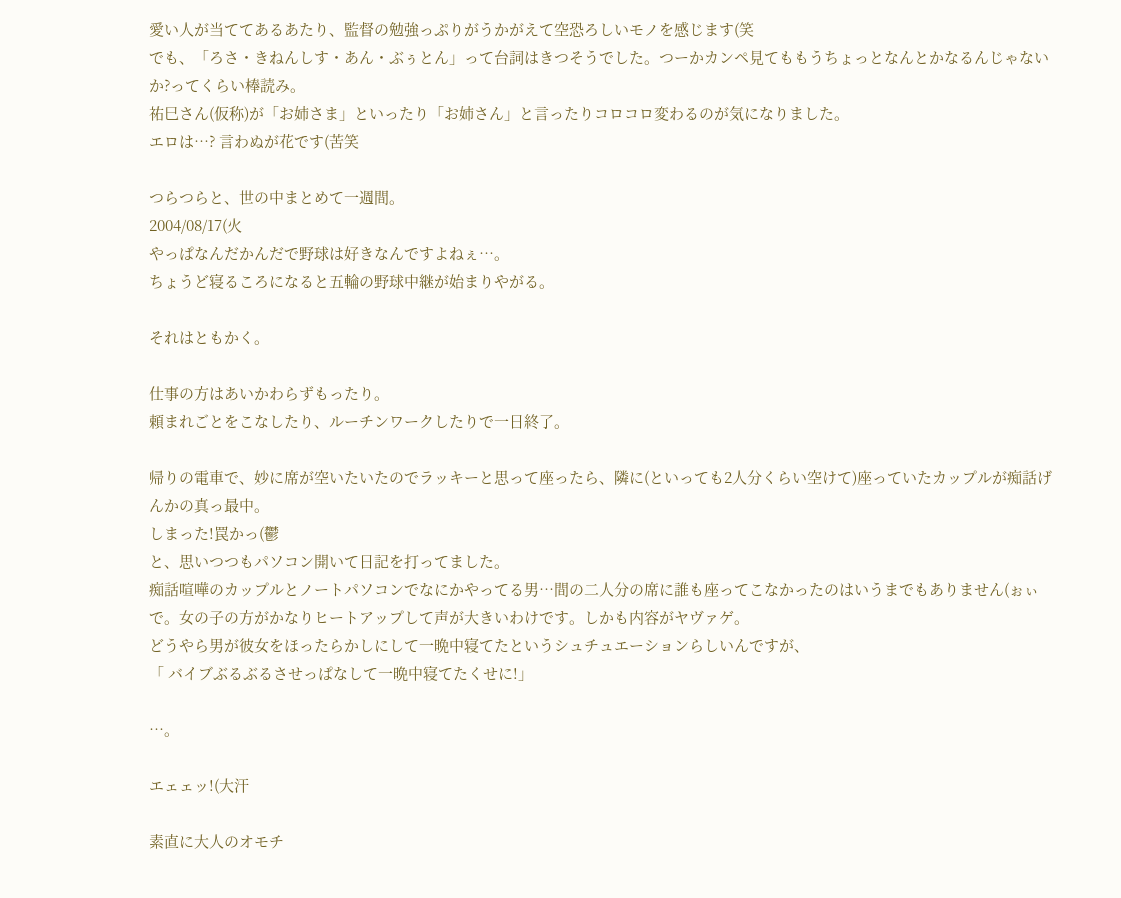愛い人が当ててあるあたり、監督の勉強っぷりがうかがえて空恐ろしいモノを感じます(笑
でも、「ろさ・きねんしす・あん・ぶぅとん」って台詞はきつそうでした。つーかカンペ見てももうちょっとなんとかなるんじゃないか?ってくらい棒読み。
祐巳さん(仮称)が「お姉さま」といったり「お姉さん」と言ったりコロコロ変わるのが気になりました。
エロは…? 言わぬが花です(苦笑

つらつらと、世の中まとめて一週間。
2004/08/17(火
やっぱなんだかんだで野球は好きなんですよねぇ…。
ちょうど寝るころになると五輪の野球中継が始まりやがる。

それはともかく。

仕事の方はあいかわらずもったり。
頼まれごとをこなしたり、ルーチンワークしたりで一日終了。

帰りの電車で、妙に席が空いたいたのでラッキーと思って座ったら、隣に(といっても2人分くらい空けて)座っていたカップルが痴話げんかの真っ最中。
しまった!罠かっ(鬱
と、思いつつもパソコン開いて日記を打ってました。
痴話喧嘩のカップルとノートパソコンでなにかやってる男…間の二人分の席に誰も座ってこなかったのはいうまでもありません(ぉぃ
で。女の子の方がかなりヒートアップして声が大きいわけです。しかも内容がヤヴァゲ。
どうやら男が彼女をほったらかしにして一晩中寝てたというシュチュエーションらしいんですが、
「 バイブぶるぶるさせっぱなして一晩中寝てたくせに!」

…。

エェェッ!(大汗

素直に大人のオモチ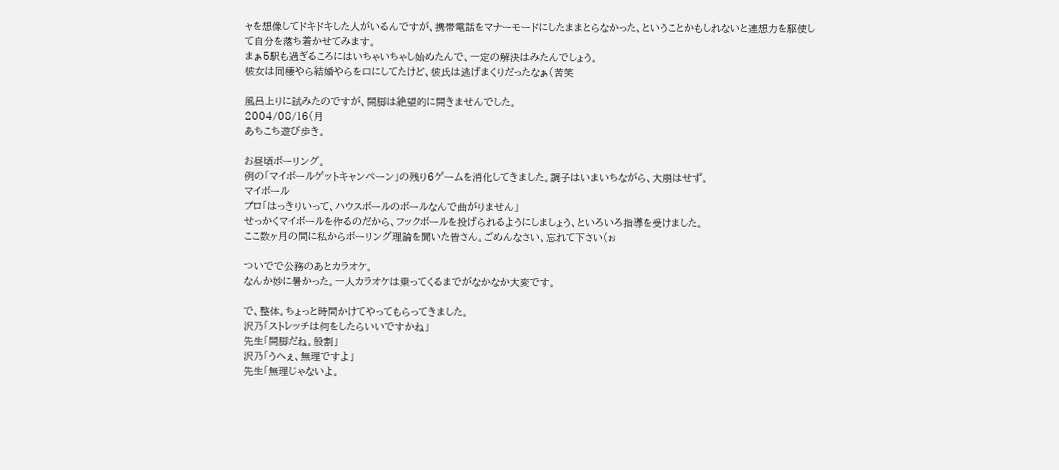ャを想像してドキドキした人がいるんですが、携帯電話をマナーモードにしたままとらなかった、ということかもしれないと連想力を駆使して自分を落ち着かせてみます。
まぁ5駅も過ぎるころにはいちゃいちゃし始めたんで、一定の解決はみたんでしょう。
彼女は同棲やら結婚やらを口にしてたけど、彼氏は逃げまくりだったなぁ(苦笑

風呂上りに試みたのですが、開脚は絶望的に開きませんでした。
2004/08/16(月
あちこち遊び歩き。

お昼頃ボーリング。
例の「マイボールゲットキャンペーン」の残り6ゲームを消化してきました。調子はいまいちながら、大崩はせず。
マイボール
プロ「はっきりいって、ハウスボールのボールなんで曲がりません」
せっかくマイボールを作るのだから、フックボールを投げられるようにしましょう、といろいろ指導を受けました。
ここ数ヶ月の間に私からボーリング理論を聞いた皆さん。ごめんなさい、忘れて下さい(ぉ

ついでで公務のあとカラオケ。
なんか妙に暑かった。一人カラオケは乗ってくるまでがなかなか大変です。

で、整体。ちょっと時間かけてやってもらってきました。
沢乃「ストレッチは何をしたらいいですかね」
先生「開脚だね。股割」
沢乃「うへぇ、無理ですよ」
先生「無理じゃないよ。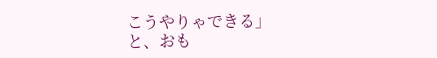こうやりゃできる」
と、おも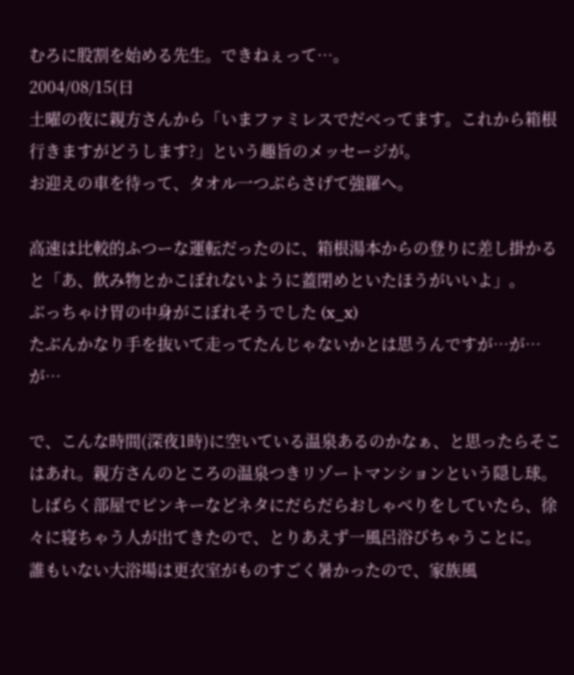むろに股割を始める先生。できねぇって…。
2004/08/15(日
土曜の夜に親方さんから「いまファミレスでだべってます。これから箱根行きますがどうします?」という趣旨のメッセージが。
お迎えの車を待って、タオル一つぶらさげて強羅へ。

高速は比較的ふつーな運転だったのに、箱根湯本からの登りに差し掛かると「あ、飲み物とかこぼれないように蓋閉めといたほうがいいよ」。
ぶっちゃけ胃の中身がこぼれそうでした (x_x)
たぶんかなり手を抜いて走ってたんじゃないかとは思うんですが…が…が…

で、こんな時間(深夜1時)に空いている温泉あるのかなぁ、と思ったらそこはあれ。親方さんのところの温泉つきリゾートマンションという隠し球。
しばらく部屋でピンキーなどネタにだらだらおしゃべりをしていたら、徐々に寝ちゃう人が出てきたので、とりあえず一風呂浴びちゃうことに。
誰もいない大浴場は更衣室がものすごく暑かったので、家族風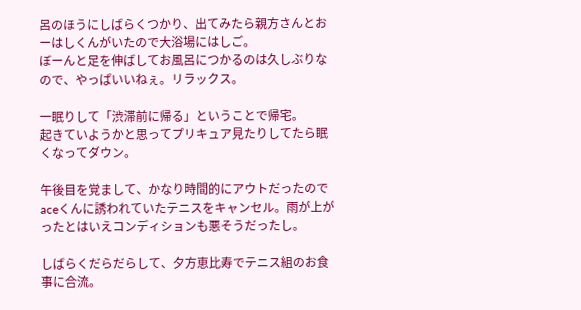呂のほうにしばらくつかり、出てみたら親方さんとおーはしくんがいたので大浴場にはしご。
ぼーんと足を伸ばしてお風呂につかるのは久しぶりなので、やっぱいいねぇ。リラックス。

一眠りして「渋滞前に帰る」ということで帰宅。
起きていようかと思ってプリキュア見たりしてたら眠くなってダウン。

午後目を覚まして、かなり時間的にアウトだったのでaceくんに誘われていたテニスをキャンセル。雨が上がったとはいえコンディションも悪そうだったし。

しばらくだらだらして、夕方恵比寿でテニス組のお食事に合流。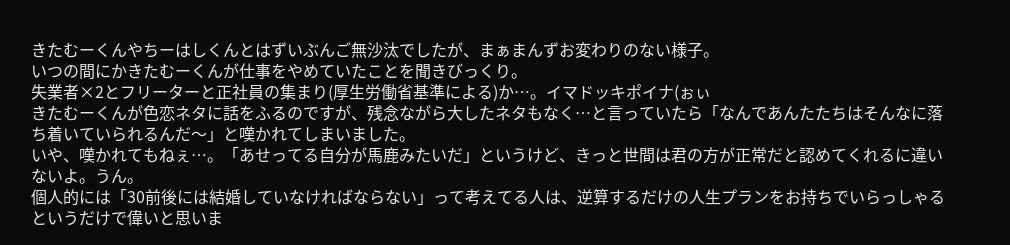きたむーくんやちーはしくんとはずいぶんご無沙汰でしたが、まぁまんずお変わりのない様子。
いつの間にかきたむーくんが仕事をやめていたことを聞きびっくり。
失業者×2とフリーターと正社員の集まり(厚生労働省基準による)か…。イマドッキポイナ(ぉぃ
きたむーくんが色恋ネタに話をふるのですが、残念ながら大したネタもなく…と言っていたら「なんであんたたちはそんなに落ち着いていられるんだ〜」と嘆かれてしまいました。
いや、嘆かれてもねぇ…。「あせってる自分が馬鹿みたいだ」というけど、きっと世間は君の方が正常だと認めてくれるに違いないよ。うん。
個人的には「30前後には結婚していなければならない」って考えてる人は、逆算するだけの人生プランをお持ちでいらっしゃるというだけで偉いと思いま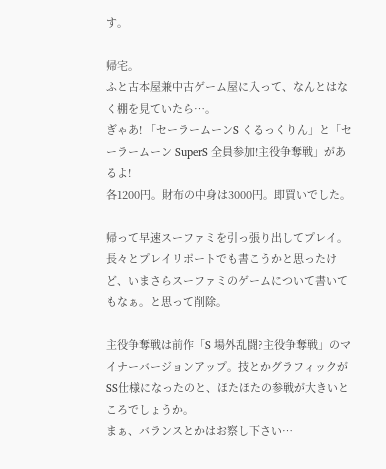す。

帰宅。
ふと古本屋兼中古ゲーム屋に入って、なんとはなく棚を見ていたら…。
ぎゃあ! 「セーラームーンS くるっくりん」と「セーラームーン SuperS 全員参加!主役争奪戦」があるよ!
各1200円。財布の中身は3000円。即買いでした。

帰って早速スーファミを引っ張り出してプレイ。
長々とプレイリポートでも書こうかと思ったけど、いまさらスーファミのゲームについて書いてもなぁ。と思って削除。

主役争奪戦は前作「S 場外乱闘?主役争奪戦」のマイナーバージョンアップ。技とかグラフィックがSS仕様になったのと、ほたほたの参戦が大きいところでしょうか。
まぁ、バランスとかはお察し下さい…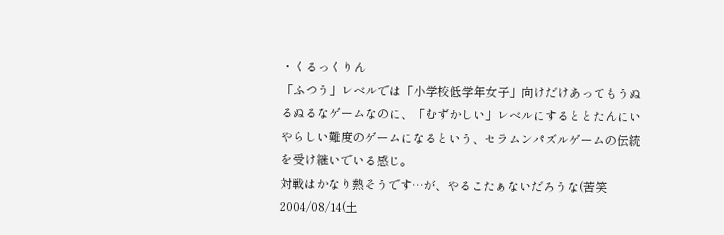・くるっくりん
「ふつう」レベルでは「小学校低学年女子」向けだけあってもうぬるぬるなゲームなのに、「むずかしい」レベルにするととたんにいやらしい難度のゲームになるという、セラムンパズルゲームの伝統を受け継いでいる感じ。
対戦はかなり熱そうです…が、やるこたぁないだろうな(苦笑
2004/08/14(土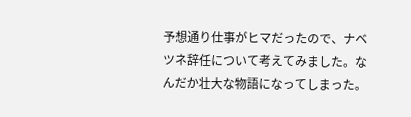予想通り仕事がヒマだったので、ナベツネ辞任について考えてみました。なんだか壮大な物語になってしまった。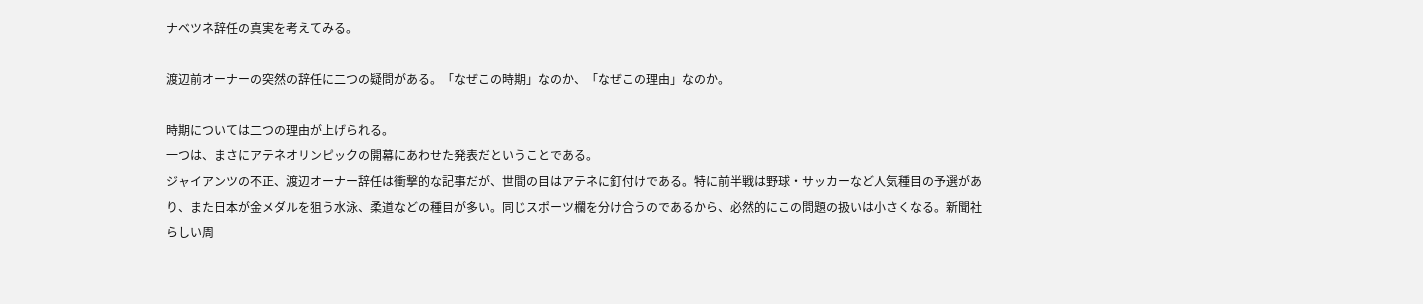ナベツネ辞任の真実を考えてみる。

渡辺前オーナーの突然の辞任に二つの疑問がある。「なぜこの時期」なのか、「なぜこの理由」なのか。

時期については二つの理由が上げられる。
一つは、まさにアテネオリンピックの開幕にあわせた発表だということである。
ジャイアンツの不正、渡辺オーナー辞任は衝撃的な記事だが、世間の目はアテネに釘付けである。特に前半戦は野球・サッカーなど人気種目の予選があり、また日本が金メダルを狙う水泳、柔道などの種目が多い。同じスポーツ欄を分け合うのであるから、必然的にこの問題の扱いは小さくなる。新聞社らしい周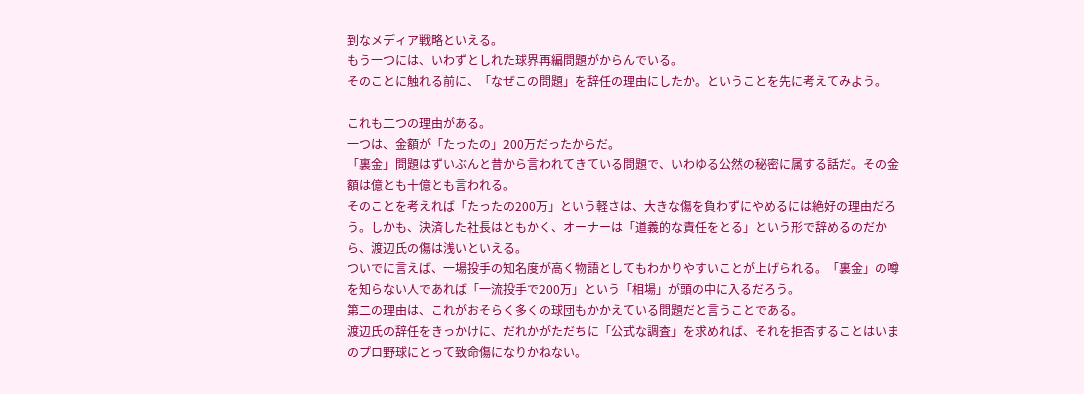到なメディア戦略といえる。
もう一つには、いわずとしれた球界再編問題がからんでいる。
そのことに触れる前に、「なぜこの問題」を辞任の理由にしたか。ということを先に考えてみよう。

これも二つの理由がある。
一つは、金額が「たったの」200万だったからだ。
「裏金」問題はずいぶんと昔から言われてきている問題で、いわゆる公然の秘密に属する話だ。その金額は億とも十億とも言われる。
そのことを考えれば「たったの200万」という軽さは、大きな傷を負わずにやめるには絶好の理由だろう。しかも、決済した社長はともかく、オーナーは「道義的な責任をとる」という形で辞めるのだから、渡辺氏の傷は浅いといえる。
ついでに言えば、一場投手の知名度が高く物語としてもわかりやすいことが上げられる。「裏金」の噂を知らない人であれば「一流投手で200万」という「相場」が頭の中に入るだろう。
第二の理由は、これがおそらく多くの球団もかかえている問題だと言うことである。
渡辺氏の辞任をきっかけに、だれかがただちに「公式な調査」を求めれば、それを拒否することはいまのプロ野球にとって致命傷になりかねない。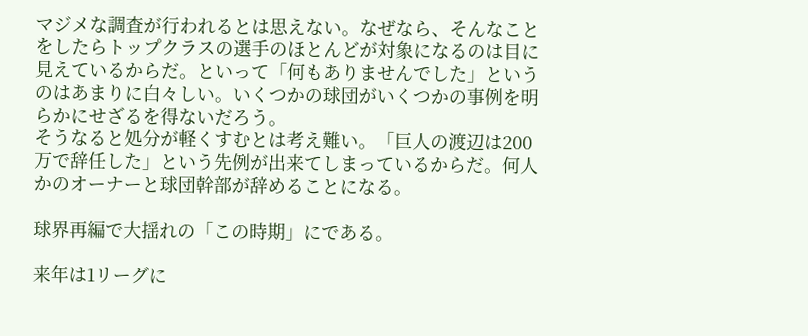マジメな調査が行われるとは思えない。なぜなら、そんなことをしたらトップクラスの選手のほとんどが対象になるのは目に見えているからだ。といって「何もありませんでした」というのはあまりに白々しい。いくつかの球団がいくつかの事例を明らかにせざるを得ないだろう。
そうなると処分が軽くすむとは考え難い。「巨人の渡辺は200万で辞任した」という先例が出来てしまっているからだ。何人かのオーナーと球団幹部が辞めることになる。

球界再編で大揺れの「この時期」にである。

来年は1リーグに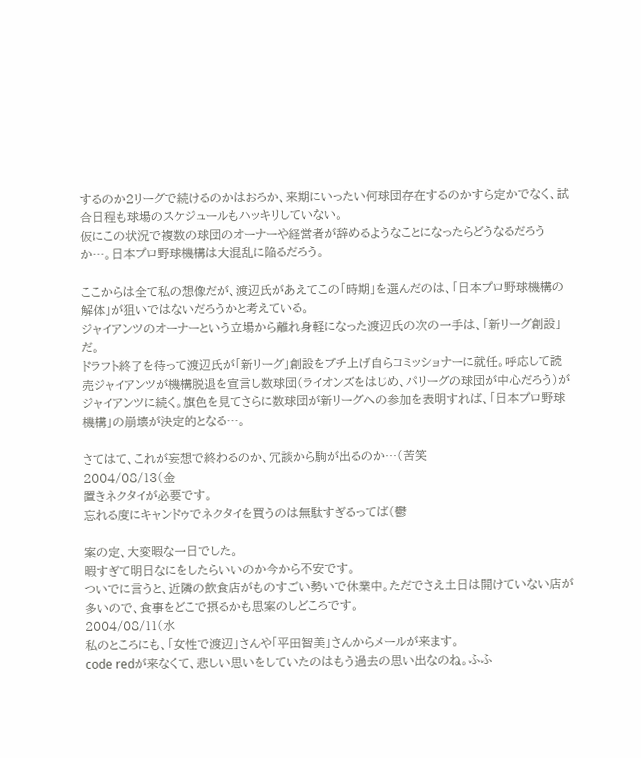するのか2リーグで続けるのかはおろか、来期にいったい何球団存在するのかすら定かでなく、試合日程も球場のスケジュールもハッキリしていない。
仮にこの状況で複数の球団のオーナーや経営者が辞めるようなことになったらどうなるだろうか…。日本プロ野球機構は大混乱に陥るだろう。

ここからは全て私の想像だが、渡辺氏があえてこの「時期」を選んだのは、「日本プロ野球機構の解体」が狙いではないだろうかと考えている。
ジャイアンツのオーナーという立場から離れ身軽になった渡辺氏の次の一手は、「新リーグ創設」だ。
ドラフト終了を待って渡辺氏が「新リーグ」創設をブチ上げ自らコミッショナーに就任。呼応して読売ジャイアンツが機構脱退を宣言し数球団(ライオンズをはじめ、パリーグの球団が中心だろう)がジャイアンツに続く。旗色を見てさらに数球団が新リーグへの参加を表明すれば、「日本プロ野球機構」の崩壊が決定的となる…。

さてはて、これが妄想で終わるのか、冗談から駒が出るのか…(苦笑
2004/08/13(金
置きネクタイが必要です。
忘れる度にキャンドゥでネクタイを買うのは無駄すぎるってば(鬱

案の定、大変暇な一日でした。
暇すぎて明日なにをしたらいいのか今から不安です。
ついでに言うと、近隣の飲食店がものすごい勢いで休業中。ただでさえ土日は開けていない店が多いので、食事をどこで摂るかも思案のしどころです。
2004/08/11(水
私のところにも、「女性で渡辺」さんや「平田智美」さんからメールが来ます。
code redが来なくて、悲しい思いをしていたのはもう過去の思い出なのね。ふふ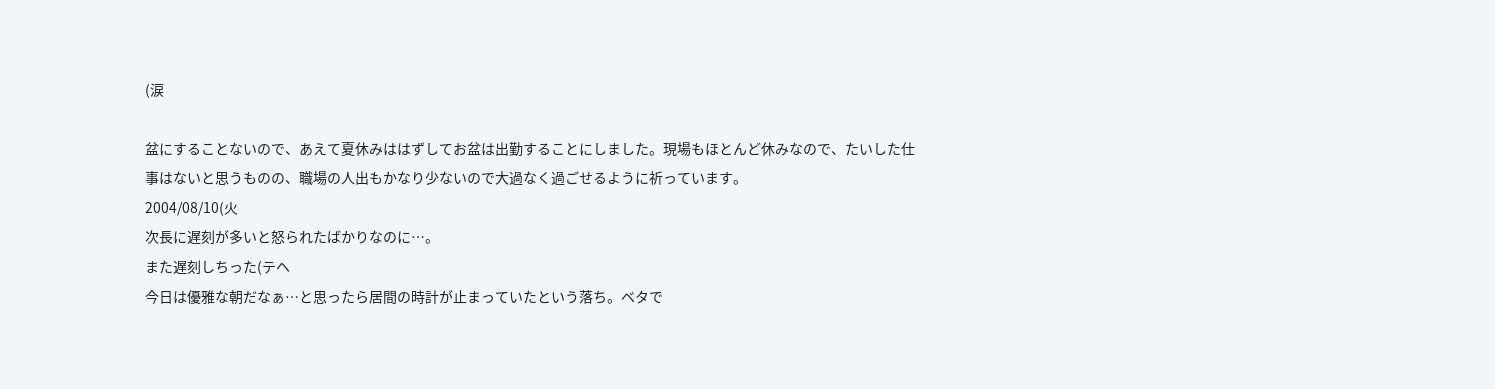(涙

盆にすることないので、あえて夏休みははずしてお盆は出勤することにしました。現場もほとんど休みなので、たいした仕事はないと思うものの、職場の人出もかなり少ないので大過なく過ごせるように祈っています。
2004/08/10(火
次長に遅刻が多いと怒られたばかりなのに…。
また遅刻しちった(テヘ
今日は優雅な朝だなぁ…と思ったら居間の時計が止まっていたという落ち。ベタで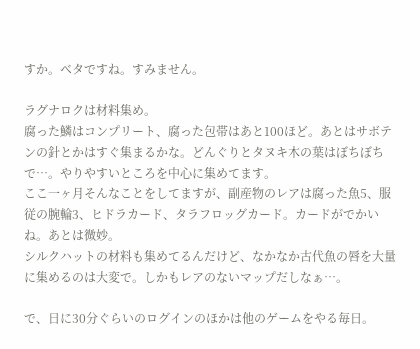すか。ベタですね。すみません。

ラグナロクは材料集め。
腐った鱗はコンプリート、腐った包帯はあと100ほど。あとはサボテンの針とかはすぐ集まるかな。どんぐりとタヌキ木の葉はぼちぼちで…。やりやすいところを中心に集めてます。
ここ一ヶ月そんなことをしてますが、副産物のレアは腐った魚5、服従の腕輪3、ヒドラカード、タラフロッグカード。カードがでかいね。あとは微妙。
シルクハットの材料も集めてるんだけど、なかなか古代魚の唇を大量に集めるのは大変で。しかもレアのないマップだしなぁ…。

で、日に30分ぐらいのログインのほかは他のゲームをやる毎日。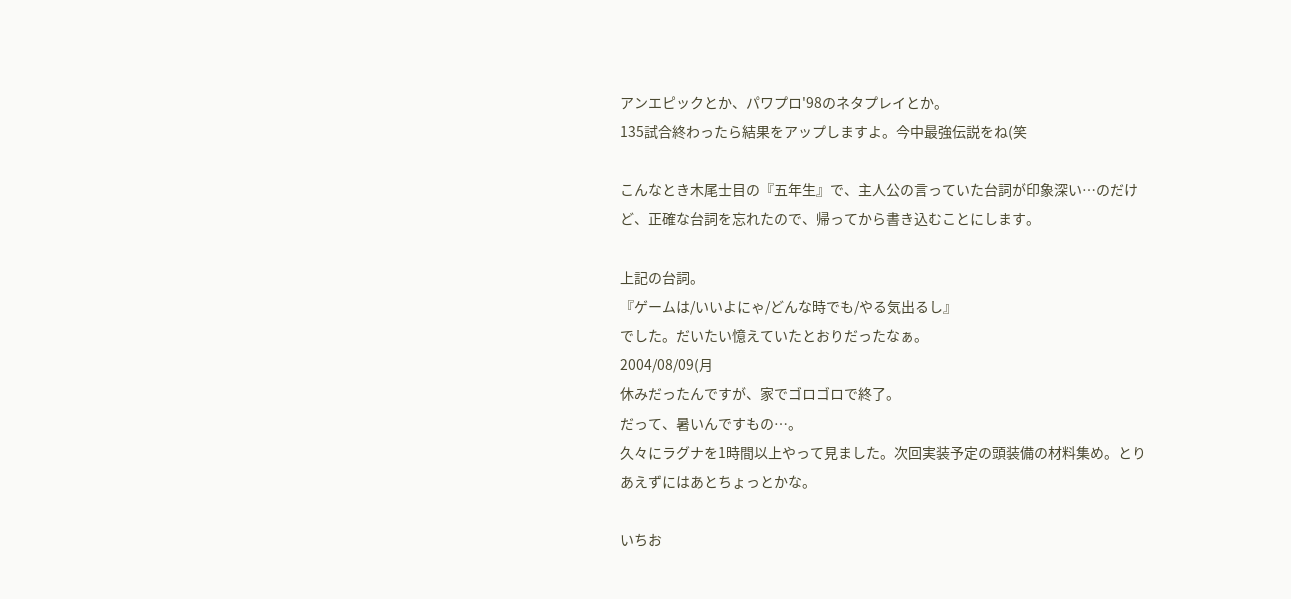アンエピックとか、パワプロ'98のネタプレイとか。
135試合終わったら結果をアップしますよ。今中最強伝説をね(笑

こんなとき木尾士目の『五年生』で、主人公の言っていた台詞が印象深い…のだけど、正確な台詞を忘れたので、帰ってから書き込むことにします。

上記の台詞。
『ゲームは/いいよにゃ/どんな時でも/やる気出るし』
でした。だいたい憶えていたとおりだったなぁ。
2004/08/09(月
休みだったんですが、家でゴロゴロで終了。
だって、暑いんですもの…。
久々にラグナを1時間以上やって見ました。次回実装予定の頭装備の材料集め。とりあえずにはあとちょっとかな。

いちお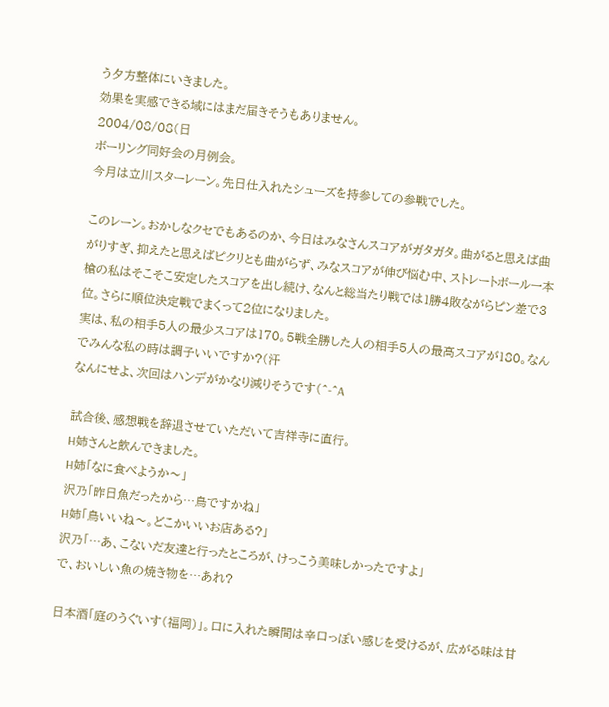う夕方整体にいきました。
効果を実感できる域にはまだ届きそうもありません。
2004/08/08(日
ボーリング同好会の月例会。
今月は立川スターレーン。先日仕入れたシューズを持参しての参戦でした。

このレーン。おかしなクセでもあるのか、今日はみなさんスコアがガタガタ。曲がると思えば曲がりすぎ、抑えたと思えばピクリとも曲がらず、みなスコアが伸び悩む中、ストレートボール一本槍の私はそこそこ安定したスコアを出し続け、なんと総当たり戦では1勝4敗ながらピン差で3位。さらに順位決定戦でまくって2位になりました。
実は、私の相手5人の最少スコアは170。5戦全勝した人の相手5人の最高スコアが180。なんでみんな私の時は調子いいですか?(汗
なんにせよ、次回はハンデがかなり減りそうです(^-^A

試合後、感想戦を辞退させていただいて吉祥寺に直行。
H姉さんと飲んできました。
H姉「なに食べようか〜」
沢乃「昨日魚だったから…鳥ですかね」
H姉「鳥いいね〜。どこかいいお店ある?」
沢乃「…あ、こないだ友達と行ったところが、けっこう美味しかったですよ」
で、おいしい魚の焼き物を…あれ?

日本酒「庭のうぐいす(福岡)」。口に入れた瞬間は辛口っぽい感じを受けるが、広がる味は甘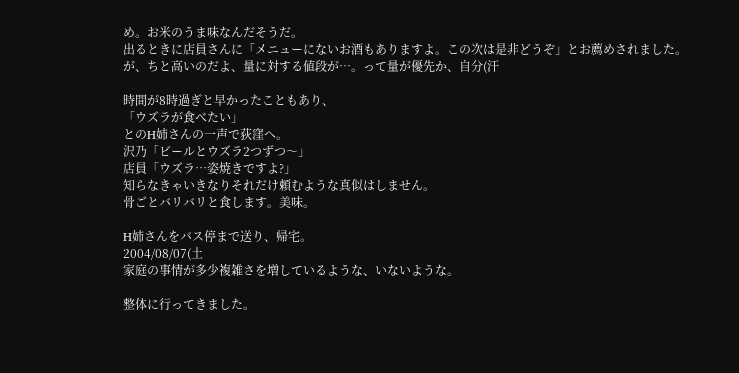め。お米のうま味なんだそうだ。
出るときに店員さんに「メニューにないお酒もありますよ。この次は是非どうぞ」とお薦めされました。
が、ちと高いのだよ、量に対する値段が…。って量が優先か、自分(汗

時間が8時過ぎと早かったこともあり、
「ウズラが食べたい」
とのH姉さんの一声で荻窪へ。
沢乃「ビールとウズラ2つずつ〜」
店員「ウズラ…姿焼きですよ?」
知らなきゃいきなりそれだけ頼むような真似はしません。
骨ごとバリバリと食します。美味。

H姉さんをバス停まで送り、帰宅。
2004/08/07(土
家庭の事情が多少複雑さを増しているような、いないような。

整体に行ってきました。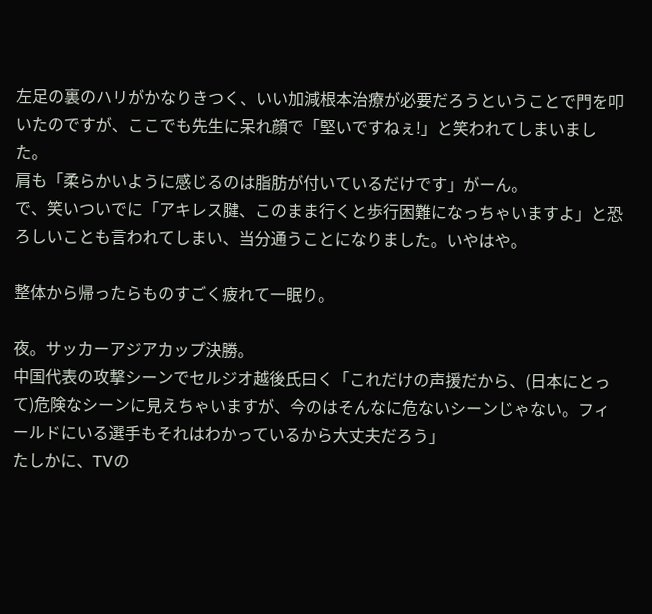左足の裏のハリがかなりきつく、いい加減根本治療が必要だろうということで門を叩いたのですが、ここでも先生に呆れ顔で「堅いですねぇ!」と笑われてしまいました。
肩も「柔らかいように感じるのは脂肪が付いているだけです」がーん。
で、笑いついでに「アキレス腱、このまま行くと歩行困難になっちゃいますよ」と恐ろしいことも言われてしまい、当分通うことになりました。いやはや。

整体から帰ったらものすごく疲れて一眠り。

夜。サッカーアジアカップ決勝。
中国代表の攻撃シーンでセルジオ越後氏曰く「これだけの声援だから、(日本にとって)危険なシーンに見えちゃいますが、今のはそんなに危ないシーンじゃない。フィールドにいる選手もそれはわかっているから大丈夫だろう」
たしかに、TVの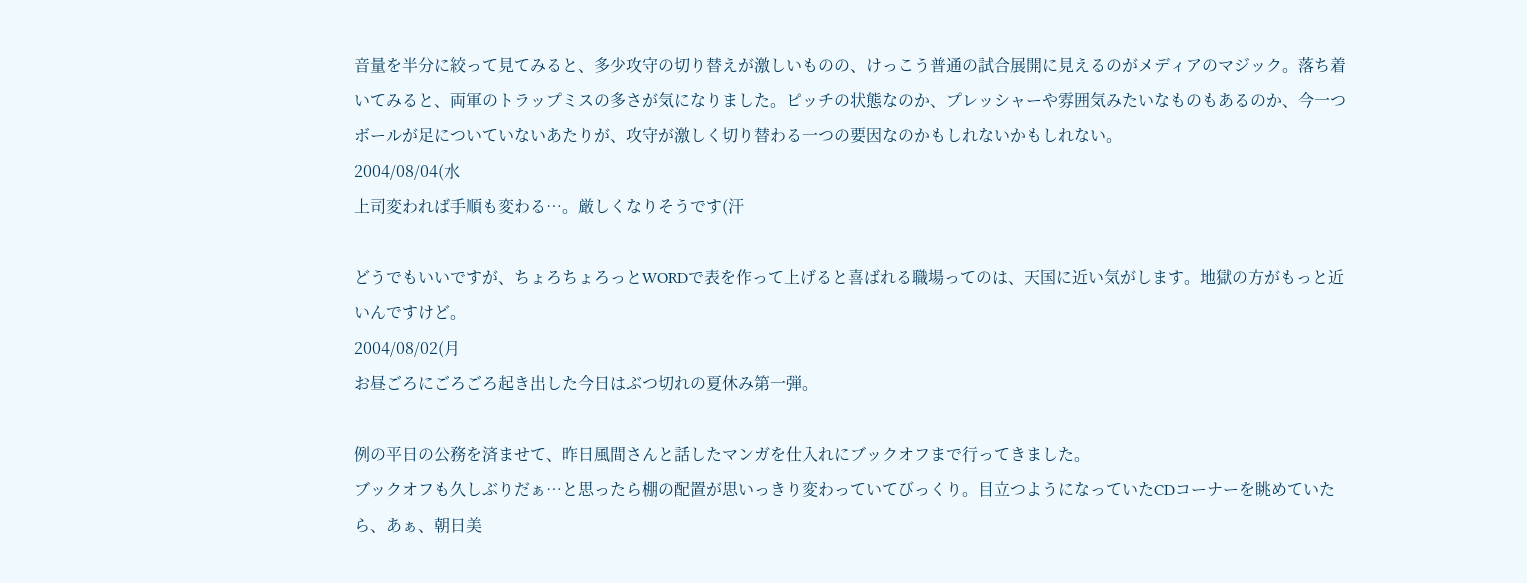音量を半分に絞って見てみると、多少攻守の切り替えが激しいものの、けっこう普通の試合展開に見えるのがメディアのマジック。落ち着いてみると、両軍のトラップミスの多さが気になりました。ピッチの状態なのか、プレッシャーや雰囲気みたいなものもあるのか、今一つボールが足についていないあたりが、攻守が激しく切り替わる一つの要因なのかもしれないかもしれない。
2004/08/04(水
上司変われば手順も変わる…。厳しくなりそうです(汗

どうでもいいですが、ちょろちょろっとWORDで表を作って上げると喜ばれる職場ってのは、天国に近い気がします。地獄の方がもっと近いんですけど。
2004/08/02(月
お昼ごろにごろごろ起き出した今日はぶつ切れの夏休み第一弾。

例の平日の公務を済ませて、昨日風間さんと話したマンガを仕入れにブックオフまで行ってきました。
ブックオフも久しぶりだぁ…と思ったら棚の配置が思いっきり変わっていてびっくり。目立つようになっていたCDコーナーを眺めていたら、あぁ、朝日美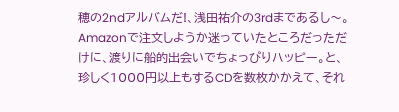穂の2ndアルバムだ!、浅田祐介の3rdまであるし〜。
Amazonで注文しようか迷っていたところだっただけに、渡りに船的出会いでちょっぴりハッピー。と、珍しく1000円以上もするCDを数枚かかえて、それ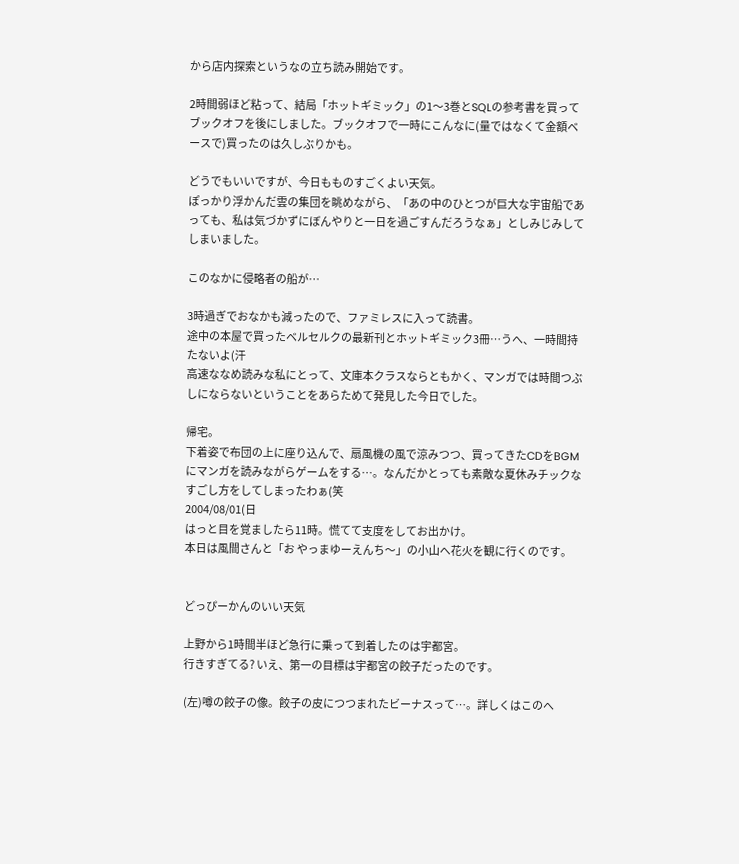から店内探索というなの立ち読み開始です。

2時間弱ほど粘って、結局「ホットギミック」の1〜3巻とSQLの参考書を買ってブックオフを後にしました。ブックオフで一時にこんなに(量ではなくて金額ベースで)買ったのは久しぶりかも。

どうでもいいですが、今日もものすごくよい天気。
ぽっかり浮かんだ雲の集団を眺めながら、「あの中のひとつが巨大な宇宙船であっても、私は気づかずにぼんやりと一日を過ごすんだろうなぁ」としみじみしてしまいました。

このなかに侵略者の船が…

3時過ぎでおなかも減ったので、ファミレスに入って読書。
途中の本屋で買ったベルセルクの最新刊とホットギミック3冊…うへ、一時間持たないよ(汗
高速ななめ読みな私にとって、文庫本クラスならともかく、マンガでは時間つぶしにならないということをあらためて発見した今日でした。

帰宅。
下着姿で布団の上に座り込んで、扇風機の風で涼みつつ、買ってきたCDをBGMにマンガを読みながらゲームをする…。なんだかとっても素敵な夏休みチックなすごし方をしてしまったわぁ(笑
2004/08/01(日
はっと目を覚ましたら11時。慌てて支度をしてお出かけ。
本日は風間さんと「お やっまゆーえんち〜」の小山へ花火を観に行くのです。


どっぴーかんのいい天気

上野から1時間半ほど急行に乗って到着したのは宇都宮。
行きすぎてる? いえ、第一の目標は宇都宮の餃子だったのです。

(左)噂の餃子の像。餃子の皮につつまれたビーナスって…。詳しくはこのへ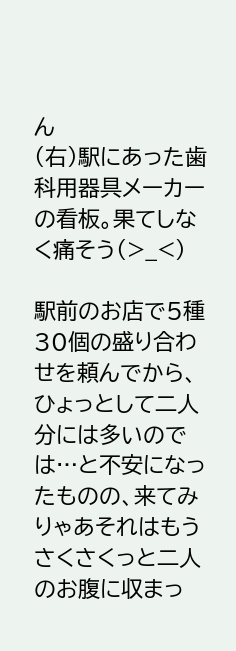ん
(右)駅にあった歯科用器具メーカーの看板。果てしなく痛そう(>_<)

駅前のお店で5種30個の盛り合わせを頼んでから、ひょっとして二人分には多いのでは…と不安になったものの、来てみりゃあそれはもうさくさくっと二人のお腹に収まっ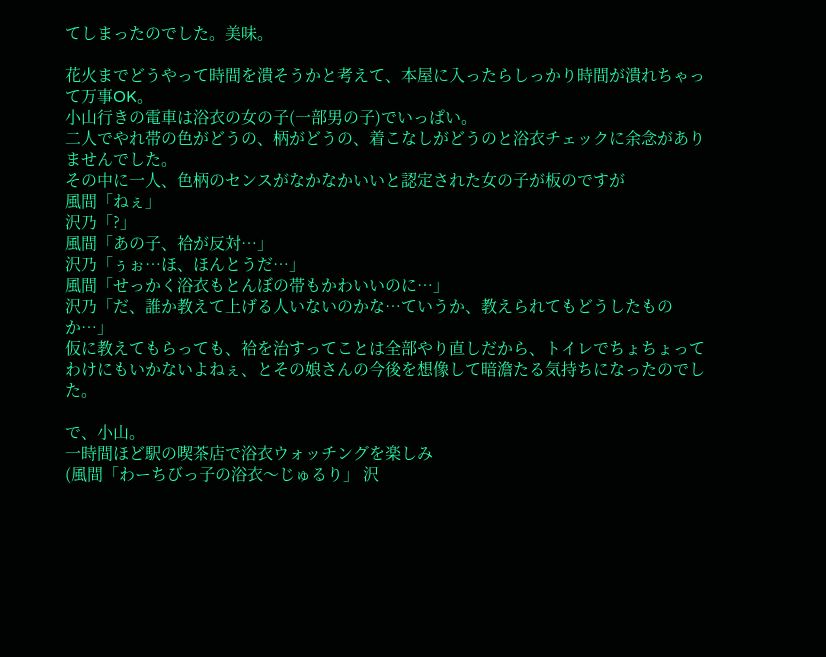てしまったのでした。美味。

花火までどうやって時間を潰そうかと考えて、本屋に入ったらしっかり時間が潰れちゃって万事OK。
小山行きの電車は浴衣の女の子(一部男の子)でいっぱい。
二人でやれ帯の色がどうの、柄がどうの、着こなしがどうのと浴衣チェックに余念がありませんでした。
その中に一人、色柄のセンスがなかなかいいと認定された女の子が板のですが
風間「ねぇ」
沢乃「?」
風間「あの子、袷が反対…」
沢乃「ぅぉ…ほ、ほんとうだ…」
風間「せっかく浴衣もとんぼの帯もかわいいのに…」
沢乃「だ、誰か教えて上げる人いないのかな…ていうか、教えられてもどうしたものか…」
仮に教えてもらっても、袷を治すってことは全部やり直しだから、トイレでちょちょってわけにもいかないよねぇ、とその娘さんの今後を想像して暗澹たる気持ちになったのでした。

で、小山。
一時間ほど駅の喫茶店で浴衣ウォッチングを楽しみ
(風間「わーちびっ子の浴衣〜じゅるり」 沢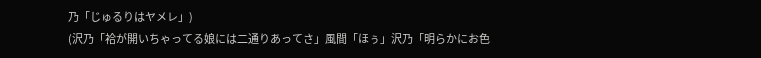乃「じゅるりはヤメレ」)
(沢乃「袷が開いちゃってる娘には二通りあってさ」風間「ほぅ」沢乃「明らかにお色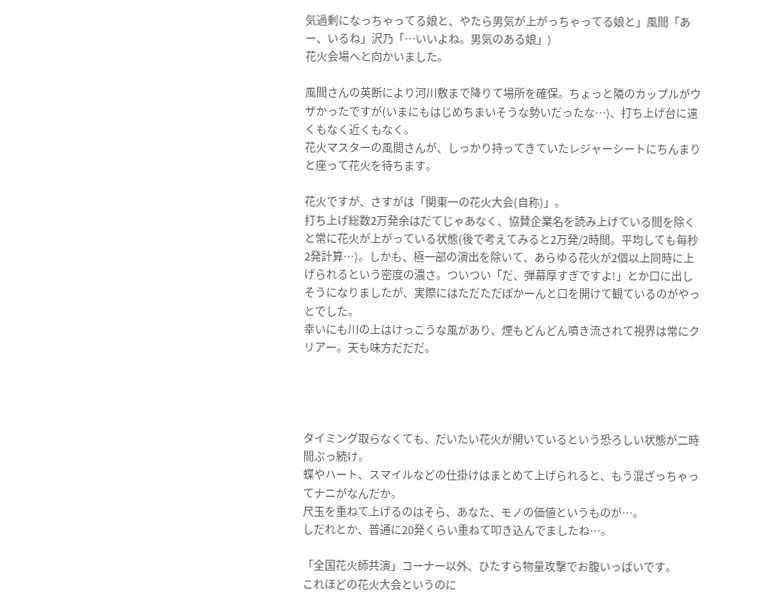気過剰になっちゃってる娘と、やたら男気が上がっちゃってる娘と」風間「あー、いるね」沢乃「…いいよね。男気のある娘」)
花火会場へと向かいました。

風間さんの英断により河川敷まで降りて場所を確保。ちょっと隣のカップルがウザかったですが(いまにもはじめちまいそうな勢いだったな…)、打ち上げ台に遠くもなく近くもなく。
花火マスターの風間さんが、しっかり持ってきていたレジャーシートにちんまりと座って花火を待ちます。

花火ですが、さすがは「関東一の花火大会(自称)」。
打ち上げ総数2万発余はだてじゃあなく、協賛企業名を読み上げている間を除くと常に花火が上がっている状態(後で考えてみると2万発/2時間。平均しても毎秒2発計算…)。しかも、極一部の演出を除いて、あらゆる花火が2個以上同時に上げられるという密度の濃さ。ついつい「だ、弾幕厚すぎですよ!」とか口に出しそうになりましたが、実際にはただただぽかーんと口を開けて観ているのがやっとでした。
幸いにも川の上はけっこうな風があり、煙もどんどん噴き流されて視界は常にクリアー。天も味方だだだ。




タイミング取らなくても、だいたい花火が開いているという恐ろしい状態が二時間ぶっ続け。
蝶やハート、スマイルなどの仕掛けはまとめて上げられると、もう混ざっちゃってナニがなんだか。
尺玉を重ねて上げるのはそら、あなた、モノの価値というものが…。
しだれとか、普通に20発くらい重ねて叩き込んでましたね…。

「全国花火師共演」コーナー以外、ひたすら物量攻撃でお腹いっぱいです。
これほどの花火大会というのに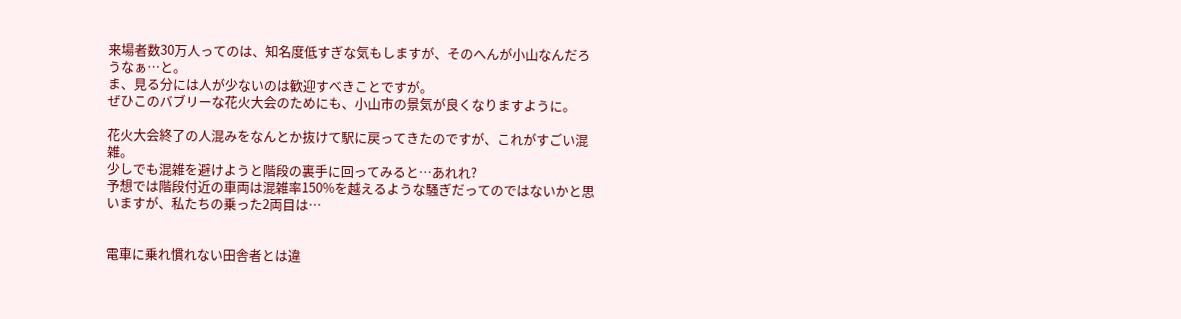来場者数30万人ってのは、知名度低すぎな気もしますが、そのへんが小山なんだろうなぁ…と。
ま、見る分には人が少ないのは歓迎すべきことですが。
ぜひこのバブリーな花火大会のためにも、小山市の景気が良くなりますように。

花火大会終了の人混みをなんとか抜けて駅に戻ってきたのですが、これがすごい混雑。
少しでも混雑を避けようと階段の裏手に回ってみると…あれれ?
予想では階段付近の車両は混雑率150%を越えるような騒ぎだってのではないかと思いますが、私たちの乗った2両目は…


電車に乗れ慣れない田舎者とは違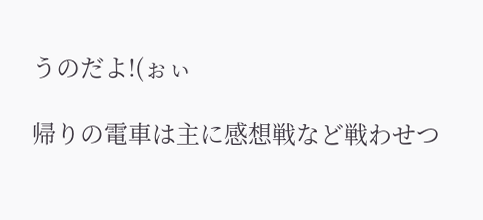うのだよ!(ぉぃ

帰りの電車は主に感想戦など戦わせつ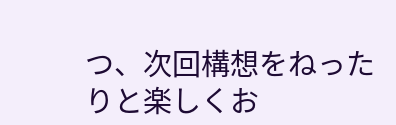つ、次回構想をねったりと楽しくお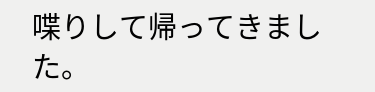喋りして帰ってきました。